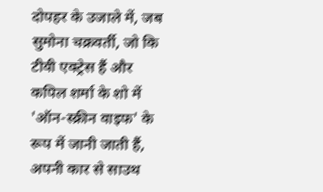दोपहर के उजाले में, जब सुमोना चक्रवर्ती, जो कि टीवी एक्ट्रेस हैं और कपिल शर्मा के शो में 'ऑन-स्क्रीन वाइफ' के रूप में जानी जाती हैं, अपनी कार से साउथ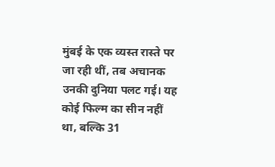मुंबई के एक व्यस्त रास्ते पर जा रही थीं, तब अचानक उनकी दुनिया पलट गई। यह कोई फिल्म का सीन नहीं था, बल्कि 31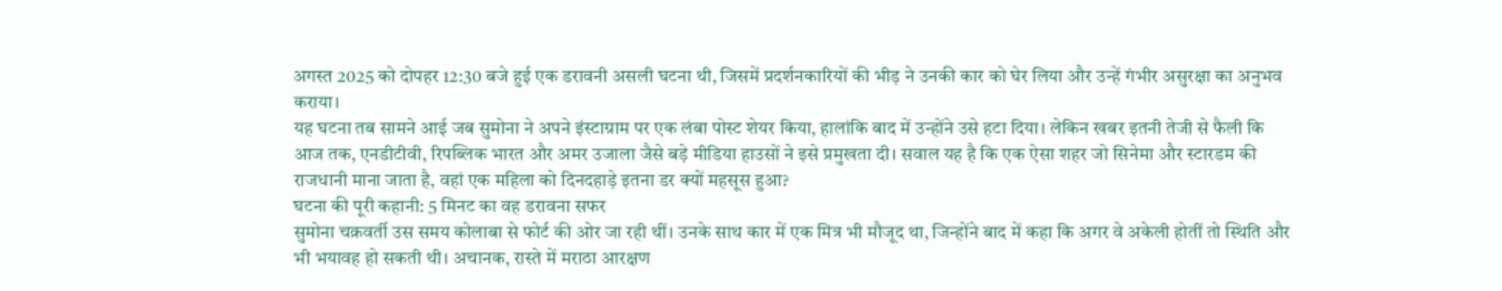अगस्त 2025 को दोपहर 12:30 बजे हुई एक डरावनी असली घटना थी, जिसमें प्रदर्शनकारियों की भीड़ ने उनकी कार को घेर लिया और उन्हें गंभीर असुरक्षा का अनुभव कराया।
यह घटना तब सामने आई जब सुमोना ने अपने इंस्टाग्राम पर एक लंबा पोस्ट शेयर किया, हालांकि बाद में उन्होंने उसे हटा दिया। लेकिन खबर इतनी तेजी से फैली कि आज तक, एनडीटीवी, रिपब्लिक भारत और अमर उजाला जैसे बड़े मीडिया हाउसों ने इसे प्रमुखता दी। सवाल यह है कि एक ऐसा शहर जो सिनेमा और स्टारडम की राजधानी माना जाता है, वहां एक महिला को दिनदहाड़े इतना डर क्यों महसूस हुआ?
घटना की पूरी कहानी: 5 मिनट का वह डरावना सफर
सुमोना चक्रवर्ती उस समय कोलाबा से फोर्ट की ओर जा रही थीं। उनके साथ कार में एक मित्र भी मौजूद था, जिन्होंने बाद में कहा कि अगर वे अकेली होतीं तो स्थिति और भी भयावह हो सकती थी। अचानक, रास्ते में मराठा आरक्षण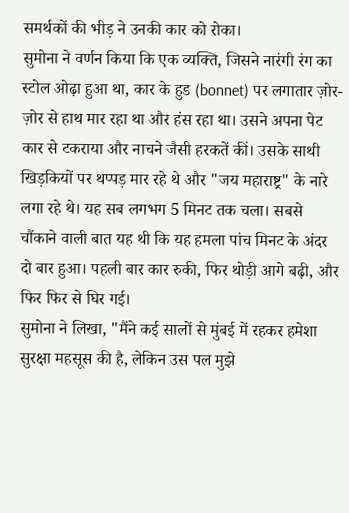समर्थकों की भीड़ ने उनकी कार को रोका।
सुमोना ने वर्णन किया कि एक व्यक्ति, जिसने नारंगी रंग का स्टोल ओढ़ा हुआ था, कार के हुड (bonnet) पर लगातार ज़ोर-ज़ोर से हाथ मार रहा था और हंस रहा था। उसने अपना पेट कार से टकराया और नाचने जैसी हरकतें कीं। उसके साथी खिड़कियों पर थप्पड़ मार रहे थे और "जय महाराष्ट्र" के नारे लगा रहे थे। यह सब लगभग 5 मिनट तक चला। सबसे चौंकाने वाली बात यह थी कि यह हमला पांच मिनट के अंदर दो बार हुआ। पहली बार कार रुकी, फिर थोड़ी आगे बढ़ी, और फिर फिर से घिर गई।
सुमोना ने लिखा, "मैंने कई सालों से मुंबई में रहकर हमेशा सुरक्षा महसूस की है, लेकिन उस पल मुझे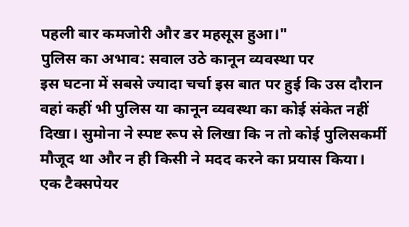पहली बार कमजोरी और डर महसूस हुआ।"
पुलिस का अभाव: सवाल उठे कानून व्यवस्था पर
इस घटना में सबसे ज्यादा चर्चा इस बात पर हुई कि उस दौरान वहां कहीं भी पुलिस या कानून व्यवस्था का कोई संकेत नहीं दिखा। सुमोना ने स्पष्ट रूप से लिखा कि न तो कोई पुलिसकर्मी मौजूद था और न ही किसी ने मदद करने का प्रयास किया।
एक टैक्सपेयर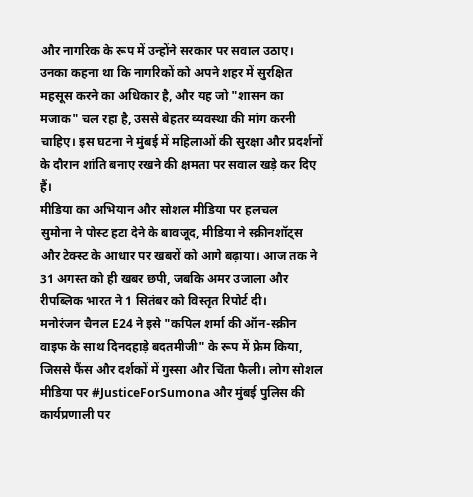और नागरिक के रूप में उन्होंने सरकार पर सवाल उठाए। उनका कहना था कि नागरिकों को अपने शहर में सुरक्षित महसूस करने का अधिकार है, और यह जो "शासन का मजाक" चल रहा है, उससे बेहतर व्यवस्था की मांग करनी चाहिए। इस घटना ने मुंबई में महिलाओं की सुरक्षा और प्रदर्शनों के दौरान शांति बनाए रखने की क्षमता पर सवाल खड़े कर दिए हैं।
मीडिया का अभियान और सोशल मीडिया पर हलचल
सुमोना ने पोस्ट हटा देने के बावजूद, मीडिया ने स्क्रीनशॉट्स और टेक्स्ट के आधार पर खबरों को आगे बढ़ाया। आज तक ने 31 अगस्त को ही खबर छपी, जबकि अमर उजाला और रीपब्लिक भारत ने 1 सितंबर को विस्तृत रिपोर्ट दी।
मनोरंजन चैनल E24 ने इसे "कपिल शर्मा की ऑन-स्क्रीन वाइफ के साथ दिनदहाड़े बदतमीजी" के रूप में फ्रेम किया, जिससे फैंस और दर्शकों में गुस्सा और चिंता फैली। लोग सोशल मीडिया पर #JusticeForSumona और मुंबई पुलिस की कार्यप्रणाली पर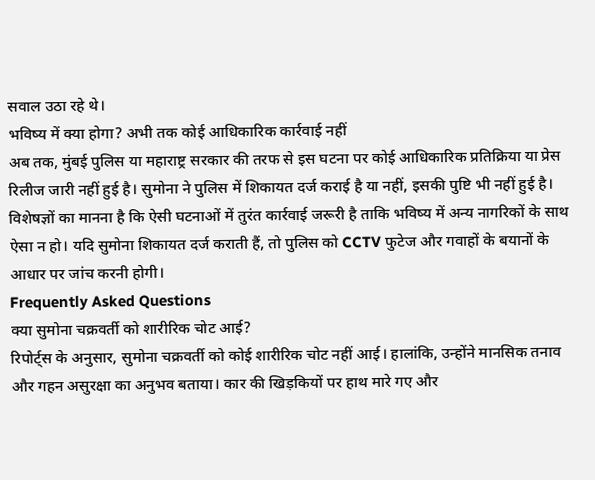सवाल उठा रहे थे।
भविष्य में क्या होगा? अभी तक कोई आधिकारिक कार्रवाई नहीं
अब तक, मुंबई पुलिस या महाराष्ट्र सरकार की तरफ से इस घटना पर कोई आधिकारिक प्रतिक्रिया या प्रेस रिलीज जारी नहीं हुई है। सुमोना ने पुलिस में शिकायत दर्ज कराई है या नहीं, इसकी पुष्टि भी नहीं हुई है।
विशेषज्ञों का मानना है कि ऐसी घटनाओं में तुरंत कार्रवाई जरूरी है ताकि भविष्य में अन्य नागरिकों के साथ ऐसा न हो। यदि सुमोना शिकायत दर्ज कराती हैं, तो पुलिस को CCTV फुटेज और गवाहों के बयानों के आधार पर जांच करनी होगी।
Frequently Asked Questions
क्या सुमोना चक्रवर्ती को शारीरिक चोट आई?
रिपोर्ट्स के अनुसार, सुमोना चक्रवर्ती को कोई शारीरिक चोट नहीं आई। हालांकि, उन्होंने मानसिक तनाव और गहन असुरक्षा का अनुभव बताया। कार की खिड़कियों पर हाथ मारे गए और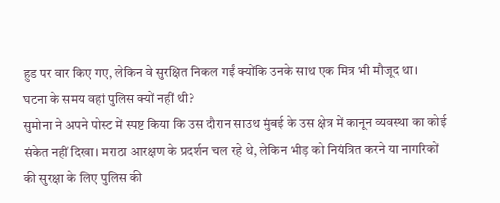हुड पर वार किए गए, लेकिन वे सुरक्षित निकल गईं क्योंकि उनके साथ एक मित्र भी मौजूद था।
घटना के समय वहां पुलिस क्यों नहीं थी?
सुमोना ने अपने पोस्ट में स्पष्ट किया कि उस दौरान साउथ मुंबई के उस क्षेत्र में कानून व्यवस्था का कोई संकेत नहीं दिखा। मराठा आरक्षण के प्रदर्शन चल रहे थे, लेकिन भीड़ को नियंत्रित करने या नागरिकों की सुरक्षा के लिए पुलिस की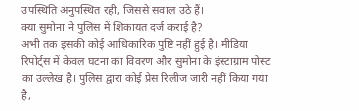उपस्थिति अनुपस्थित रही, जिससे सवाल उठे हैं।
क्या सुमोना ने पुलिस में शिकायत दर्ज कराई है?
अभी तक इसकी कोई आधिकारिक पुष्टि नहीं हुई है। मीडिया रिपोर्ट्स में केवल घटना का विवरण और सुमोना के इंस्टाग्राम पोस्ट का उल्लेख है। पुलिस द्वारा कोई प्रेस रिलीज जारी नहीं किया गया है,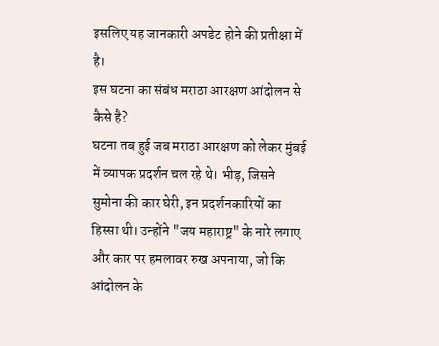इसलिए यह जानकारी अपडेट होने की प्रतीक्षा में है।
इस घटना का संबंध मराठा आरक्षण आंदोलन से कैसे है?
घटना तब हुई जब मराठा आरक्षण को लेकर मुंबई में व्यापक प्रदर्शन चल रहे थे। भीड़, जिसने सुमोना की कार घेरी, इन प्रदर्शनकारियों का हिस्सा थी। उन्होंने "जय महाराष्ट्र" के नारे लगाए और कार पर हमलावर रुख अपनाया, जो कि आंदोलन के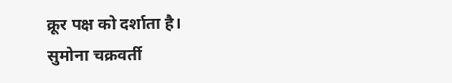क्रूर पक्ष को दर्शाता है।
सुमोना चक्रवर्ती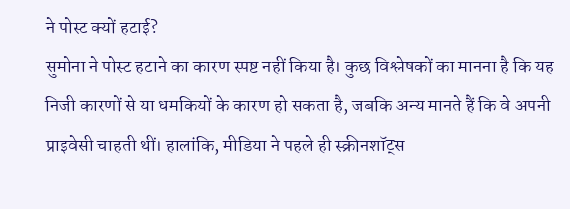ने पोस्ट क्यों हटाई?
सुमोना ने पोस्ट हटाने का कारण स्पष्ट नहीं किया है। कुछ विश्लेषकों का मानना है कि यह निजी कारणों से या धमकियों के कारण हो सकता है, जबकि अन्य मानते हैं कि वे अपनी प्राइवेसी चाहती थीं। हालांकि, मीडिया ने पहले ही स्क्रीनशॉट्स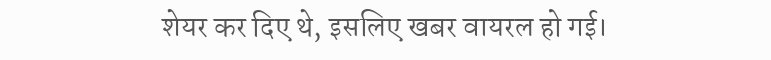शेयर कर दिए थे, इसलिए खबर वायरल हो गई।